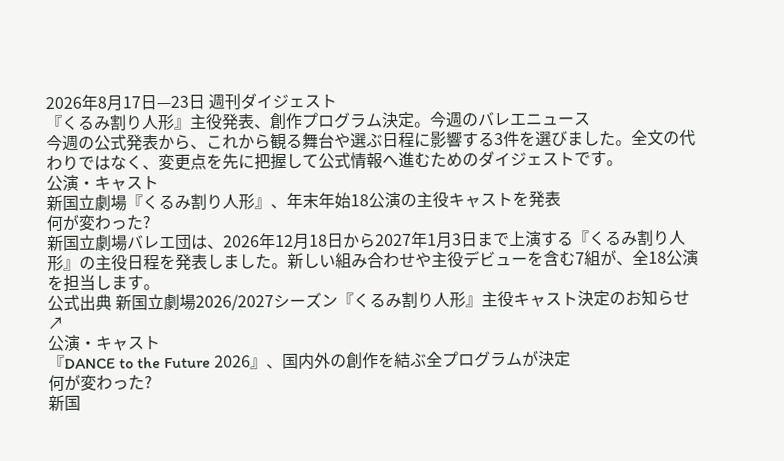2026年8月17日—23日 週刊ダイジェスト
『くるみ割り人形』主役発表、創作プログラム決定。今週のバレエニュース
今週の公式発表から、これから観る舞台や選ぶ日程に影響する3件を選びました。全文の代わりではなく、変更点を先に把握して公式情報へ進むためのダイジェストです。
公演・キャスト
新国立劇場『くるみ割り人形』、年末年始18公演の主役キャストを発表
何が変わった?
新国立劇場バレエ団は、2026年12月18日から2027年1月3日まで上演する『くるみ割り人形』の主役日程を発表しました。新しい組み合わせや主役デビューを含む7組が、全18公演を担当します。
公式出典 新国立劇場2026/2027シーズン『くるみ割り人形』主役キャスト決定のお知らせ ↗
公演・キャスト
『DANCE to the Future 2026』、国内外の創作を結ぶ全プログラムが決定
何が変わった?
新国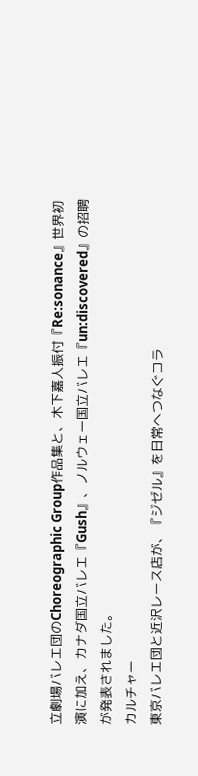立劇場バレエ団のChoreographic Group作品集と、木下嘉人振付『Re:sonance』世界初演に加え、カナダ国立バレエ『Gush』、ノルウェー国立バレエ『un:discovered』の招聘が発表されました。
カルチャー
東京バレエ団と近沢レース店が、『ジゼル』を日常へつなぐコラ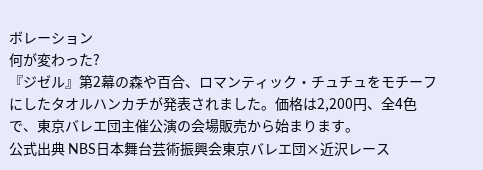ボレーション
何が変わった?
『ジゼル』第2幕の森や百合、ロマンティック・チュチュをモチーフにしたタオルハンカチが発表されました。価格は2,200円、全4色で、東京バレエ団主催公演の会場販売から始まります。
公式出典 NBS日本舞台芸術振興会東京バレエ団×近沢レース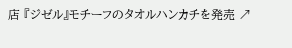店 『ジゼル』モチーフのタオルハンカチを発売 ↗